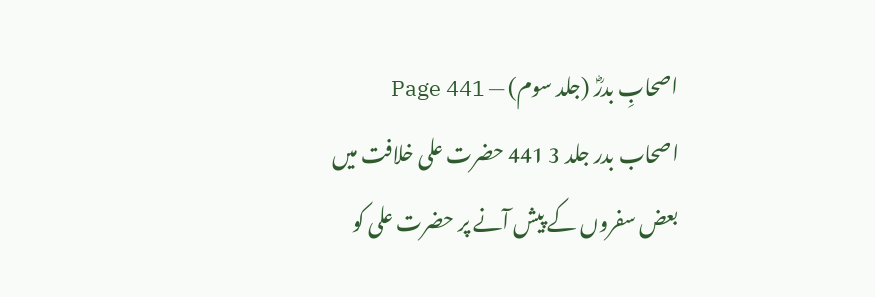اصحابِ بدرؓ (جلد سوم) — Page 441
اصحاب بدر جلد 3 441 حضرت علی خلافت میں بعض سفروں کے پیش آنے پر حضرت علی کو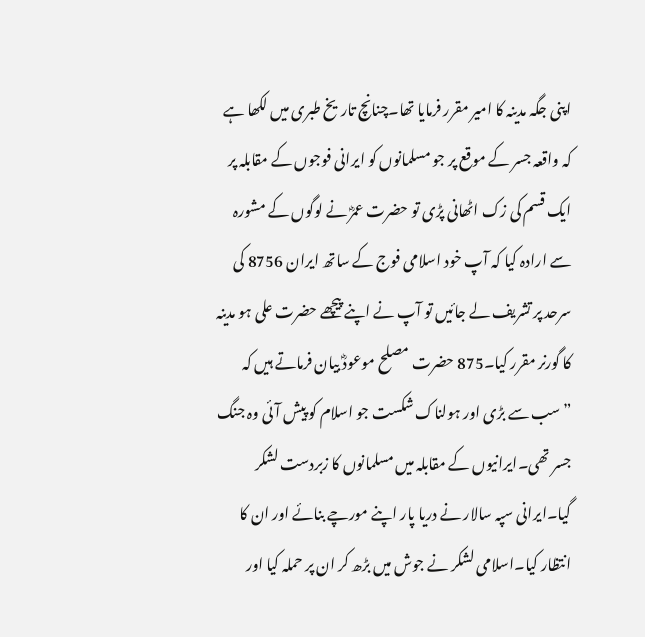اپنی جگہ مدینہ کا امیر مقرر فرمایا تھا۔چنانچ تاریخ طبری میں لکھا ہے کہ واقعہ جسر کے موقع پر جو مسلمانوں کو ایرانی فوجوں کے مقابلہ پر ایک قسم کی زک اٹھانی پڑی تو حضرت عمرؓ نے لوگوں کے مشورہ سے ارادہ کیا کہ آپ خود اسلامی فوج کے ساتھ ایران 8756 کی سرحد پر تشریف لے جائیں تو آپ نے اپنے پیچھے حضرت علی ہو مدینہ کا گورنر مقرر کیا۔875 حضرت مصلح موعودؓ بیان فرماتے ہیں کہ ”سب سے بڑی اور ہولناک شکست جو اسلام کو پیش آئی وہ جنگ جسر تھی۔ایرانیوں کے مقابلہ میں مسلمانوں کا زبردست لشکر گیا۔ایرانی سپہ سالار نے دریا پار اپنے مورچے بنائے اور ان کا انتظار کیا۔اسلامی لشکر نے جوش میں بڑھ کر ان پر حملہ کیا اور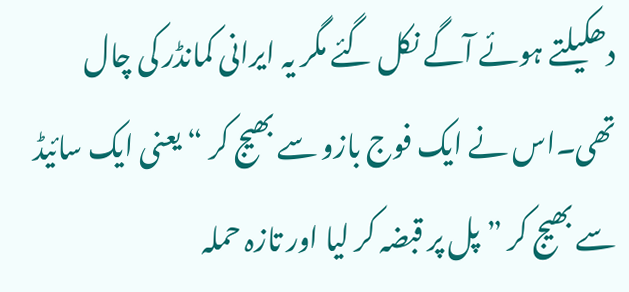دھکیلتے ہوئے آگے نکل گئے مگر یہ ایرانی کمانڈر کی چال تھی۔اس نے ایک فوج بازو سے بھیج کر “ یعنی ایک سائیڈ سے بھیج کر ”پل پر قبضہ کر لیا اور تازہ حملہ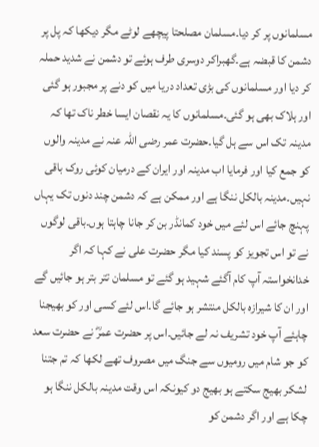مسلمانوں پر کر دیا۔مسلمان مصلحتا پیچھے لوٹے مگر دیکھا کہ پل پر دشمن کا قبضہ ہے۔گھبراکر دوسری طرف ہوئے تو دشمن نے شدید حملہ کر دیا اور مسلمانوں کی بڑی تعداد دریا میں کو دنے پر مجبور ہو گئی اور ہلاک بھی ہو گئی۔مسلمانوں کا یہ نقصان ایسا خطر ناک تھا کہ مدینہ تک اس سے ہل گیا۔حضرت عمر رضی اللہ عنہ نے مدینہ والوں کو جمع کیا اور فرمایا اب مدینہ اور ایران کے درمیان کوئی روک باقی نہیں۔مدینہ بالکل ننگا ہے اور ممکن ہے کہ دشمن چند دنوں تک یہاں پہنچ جائے اس لئے میں خود کمانڈر بن کر جانا چاہتا ہوں۔باقی لوگوں نے تو اس تجویز کو پسند کیا مگر حضرت علی نے کہا کہ اگر خدانخواستہ آپ کام آگئے شہید ہو گئے تو مسلمان تتر بتر ہو جائیں گے اور ان کا شیرازہ بالکل منتشر ہو جائے گا۔اس لئے کسی اور کو بھیجنا چاہئے آپ خود تشریف نہ لے جائیں۔اس پر حضرت عمرؓ نے حضرت سعد کو جو شام میں رومیوں سے جنگ میں مصروف تھے لکھا کہ تم جتنا لشکر بھیج سکتے ہو بھیج دو کیونکہ اس وقت مدینہ بالکل ننگا ہو چکا ہے اور اگر دشمن کو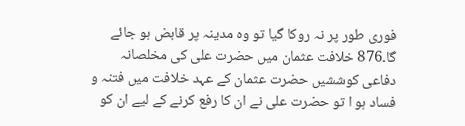فوری طور پر نہ روکا گیا تو وہ مدینہ پر قابض ہو جائے گا۔876 خلافت عثمان میں حضرت علی کی مخلصانہ دفاعی کوششیں حضرت عثمان کے عہد خلافت میں فتنہ و فساد ہو ا تو حضرت علی نے ان کا رفع کرنے کے لیے ان کو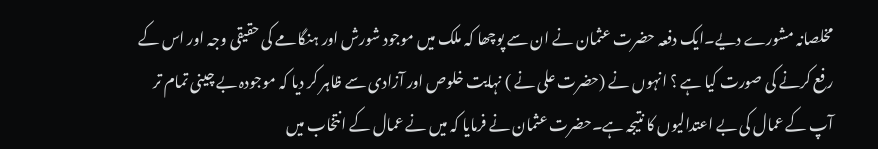مخلصانہ مشورے دیے۔ایک دفعہ حضرت عثمان نے ان سے پوچھا کہ ملک میں موجود شورش اور ہنگامے کی حقیقی وجہ اور اس کے رفع کرنے کی صورت کیا ہے ؟ انہوں نے (حضرت علی نے ) نہایت خلوص اور آزادی سے ظاہر کر دیا کہ موجودہ بے چینی تمام تر آپ کے عمال کی بے اعتدالیوں کا نتیجہ ہے۔حضرت عثمان نے فرمایا کہ میں نے عمال کے انتخاب میں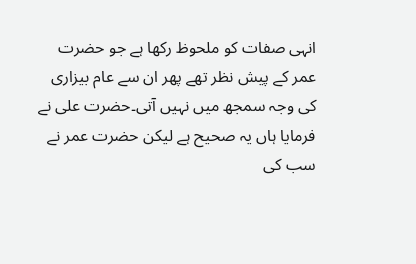انہی صفات کو ملحوظ رکھا ہے جو حضرت عمر کے پیش نظر تھے پھر ان سے عام بیزاری کی وجہ سمجھ میں نہیں آتی۔حضرت علی نے فرمایا ہاں یہ صحیح ہے لیکن حضرت عمر نے سب کی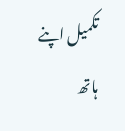تکمیل اپنے ہاتھ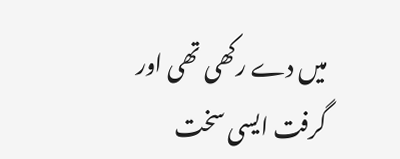میں دے رکھی تھی اور گرفت ایسی سخت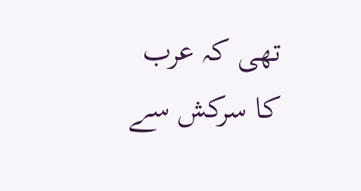تھی کہ عرب کا سرکش سے